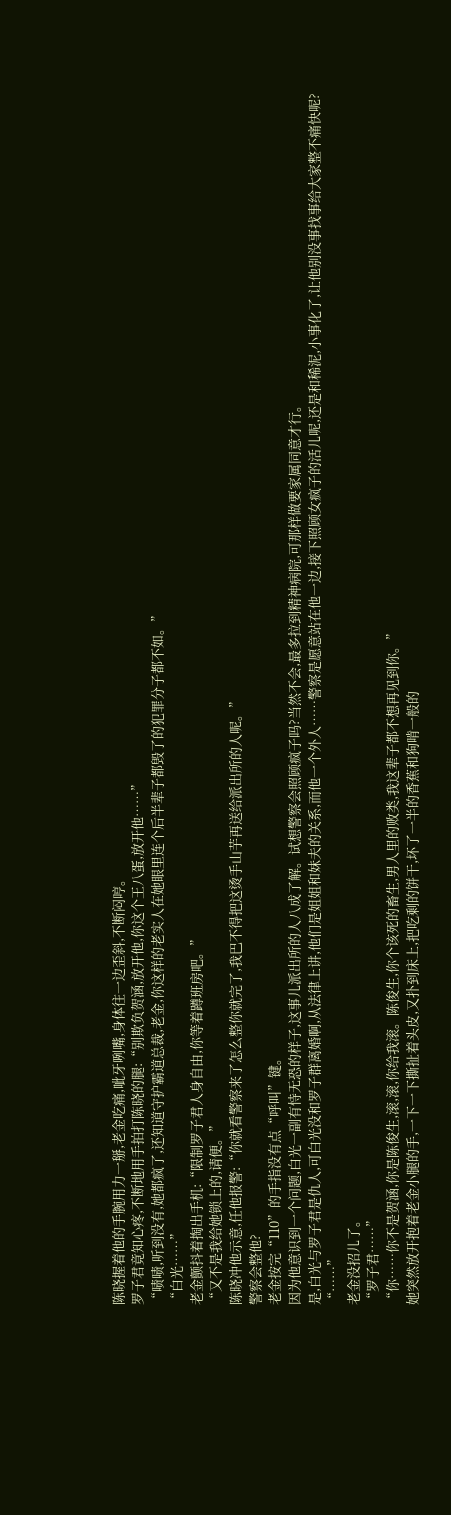陈晓握着他的手腕用力一掰,老金吃痛,呲牙咧嘴,身体往一边歪斜,不断闷哼。
罗子君竟知心疼,不断地用手拍打陈晓的腿:“别欺负贺涵,放开他,你这个王八蛋,放开他……”
“啧啧,听到没有,她都疯了,还知道守护霸道总裁,老金,你这样的老实人在她眼里连个后半辈子都毁了的犯罪分子都不如。”
“白光……”
老金颤抖着掏出手机:“限制罗子君人身自由,你等着蹲班房吧。”
“又不是我给她锁上的,请便。”
陈晓冲他示意,任他报警:“你就看警察来了怎么整你就完了,我巴不得把这烫手山芋再送给派出所的人呢。”
警察会整他?
老金按完“110”的手指没有点“呼叫”键。
因为他意识到一个问题,白光一副有恃无恐的样子,这事儿派出所的人八成了解。试想警察会照顾疯子吗?当然不会,最多拉到精神病院,可那样做要家属同意才行。
是,白光与罗子君是仇人,可白光没和罗子群离婚啊,从法律上讲,他们是姐姐和妹夫的关系,而他一个外人……警察是愿意站在他一边,接下照顾女疯子的活儿呢,还是和稀泥,小事化了,让他别没事找事给大家整不痛快呢?
“……”
老金没招儿了。
“罗子君……”
“你……你不是贺涵,你是陈俊生,滚,滚,你给我滚。陈俊生,你个该死的畜生,男人里的败类,我这辈子都不想再见到你。”
她突然放开抱着老金小腿的手,一下一下撕扯着头皮,又扑到床上,把吃剩的饼干,坏了一半的香蕉和狗啃一般的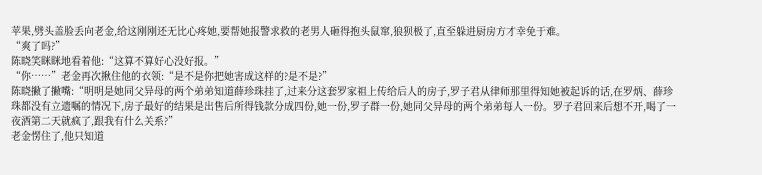苹果,劈头盖脸丢向老金,给这刚刚还无比心疼她,要帮她报警求救的老男人砸得抱头鼠窜,狼狈极了,直至躲进厨房方才幸免于难。
“爽了吗?”
陈晓笑眯眯地看着他:“这算不算好心没好报。”
“你……”老金再次揪住他的衣领:“是不是你把她害成这样的?是不是?”
陈晓撇了撇嘴:“明明是她同父异母的两个弟弟知道薛珍珠挂了,过来分这套罗家祖上传给后人的房子,罗子君从律师那里得知她被起诉的话,在罗炳、薛珍珠都没有立遗嘱的情况下,房子最好的结果是出售后所得钱款分成四份,她一份,罗子群一份,她同父异母的两个弟弟每人一份。罗子君回来后想不开,喝了一夜酒第二天就疯了,跟我有什么关系?”
老金愣住了,他只知道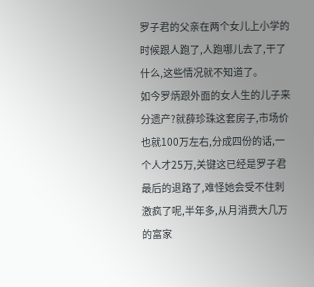罗子君的父亲在两个女儿上小学的时候跟人跑了,人跑哪儿去了,干了什么,这些情况就不知道了。
如今罗炳跟外面的女人生的儿子来分遗产?就薛珍珠这套房子,市场价也就100万左右,分成四份的话,一个人才25万,关键这已经是罗子君最后的退路了,难怪她会受不住刺激疯了呢,半年多,从月消费大几万的富家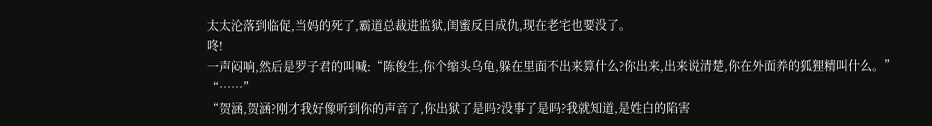太太沦落到临促,当妈的死了,霸道总裁进监狱,闺蜜反目成仇,现在老宅也要没了。
咚!
一声闷响,然后是罗子君的叫喊:“陈俊生,你个缩头乌龟,躲在里面不出来算什么?你出来,出来说清楚,你在外面养的狐狸精叫什么。”
“……”
“贺涵,贺涵?刚才我好像听到你的声音了,你出狱了是吗?没事了是吗?我就知道,是姓白的陷害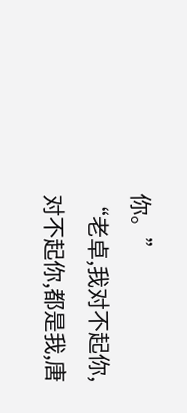你。”
“老卓,我对不起你,对不起你,都是我,唐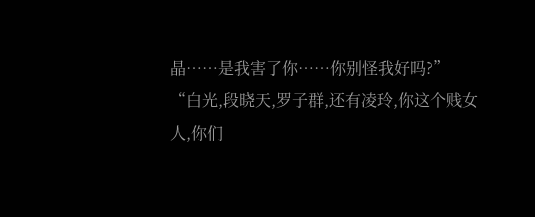晶……是我害了你……你别怪我好吗?”
“白光,段晓天,罗子群,还有凌玲,你这个贱女人,你们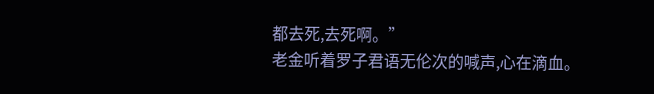都去死,去死啊。”
老金听着罗子君语无伦次的喊声,心在滴血。